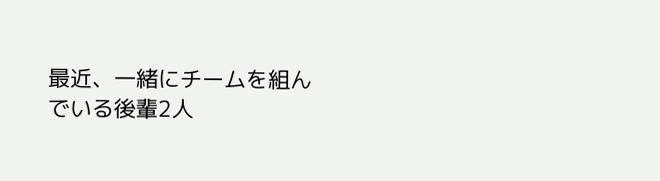最近、一緒にチームを組んでいる後輩2人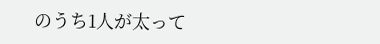のうち1人が太って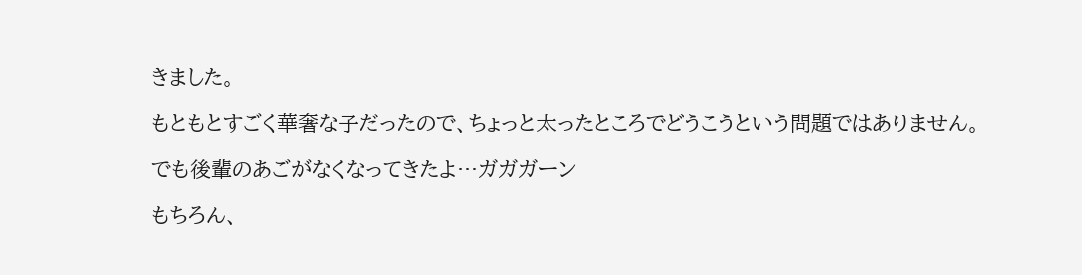きました。

もともとすごく華奢な子だったので、ちょっと太ったところでどうこうという問題ではありません。

でも後輩のあごがなくなってきたよ…ガガガーン

もちろん、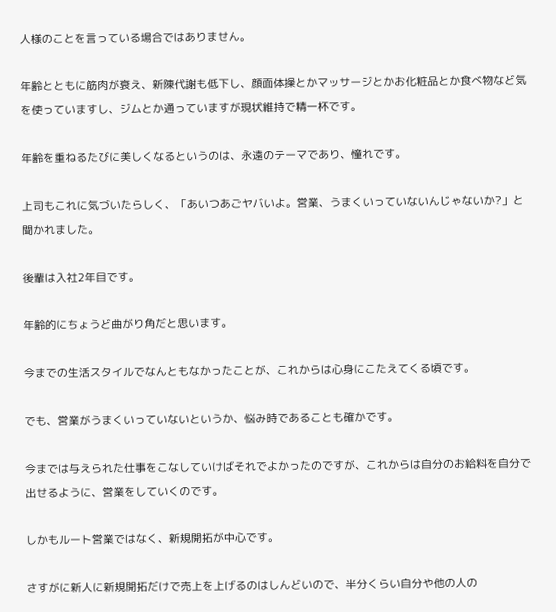人様のことを言っている場合ではありません。

年齢とともに筋肉が衰え、新陳代謝も低下し、顔面体操とかマッサージとかお化粧品とか食べ物など気を使っていますし、ジムとか通っていますが現状維持で精一杯です。

年齢を重ねるたびに美しくなるというのは、永遠のテーマであり、憧れです。

上司もこれに気づいたらしく、「あいつあごヤバいよ。営業、うまくいっていないんじゃないか?」と聞かれました。

後輩は入社2年目です。

年齢的にちょうど曲がり角だと思います。

今までの生活スタイルでなんともなかったことが、これからは心身にこたえてくる頃です。

でも、営業がうまくいっていないというか、悩み時であることも確かです。

今までは与えられた仕事をこなしていけばそれでよかったのですが、これからは自分のお給料を自分で出せるように、営業をしていくのです。

しかもルート営業ではなく、新規開拓が中心です。

さすがに新人に新規開拓だけで売上を上げるのはしんどいので、半分くらい自分や他の人の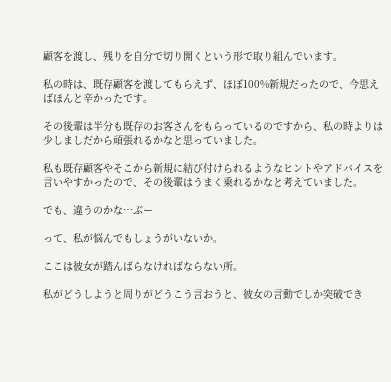顧客を渡し、残りを自分で切り開くという形で取り組んでいます。

私の時は、既存顧客を渡してもらえず、ほぼ100%新規だったので、今思えばほんと辛かったです。

その後輩は半分も既存のお客さんをもらっているのですから、私の時よりは少しましだから頑張れるかなと思っていました。

私も既存顧客やそこから新規に結び付けられるようなヒントやアドバイスを言いやすかったので、その後輩はうまく乗れるかなと考えていました。

でも、違うのかな…ぶー

って、私が悩んでもしょうがいないか。

ここは彼女が踏んばらなければならない所。

私がどうしようと周りがどうこう言おうと、彼女の言動でしか突破でき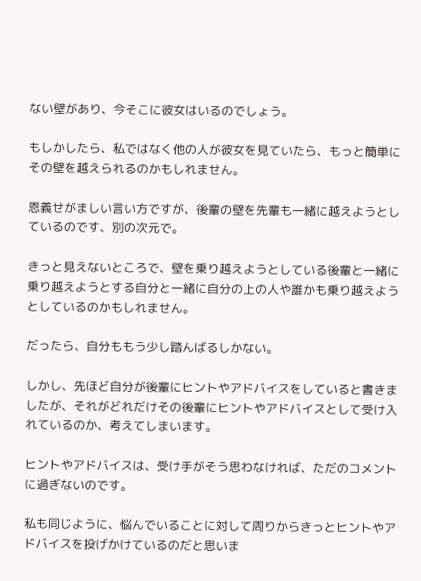ない壁があり、今そこに彼女はいるのでしょう。

もしかしたら、私ではなく他の人が彼女を見ていたら、もっと簡単にその壁を越えられるのかもしれません。

恩義せがましい言い方ですが、後輩の壁を先輩も一緒に越えようとしているのです、別の次元で。

きっと見えないところで、壁を乗り越えようとしている後輩と一緒に乗り越えようとする自分と一緒に自分の上の人や誰かも乗り越えようとしているのかもしれません。

だったら、自分ももう少し踏んばるしかない。

しかし、先ほど自分が後輩にヒントやアドバイスをしていると書きましたが、それがどれだけその後輩にヒントやアドバイスとして受け入れているのか、考えてしまいます。

ヒントやアドバイスは、受け手がそう思わなければ、ただのコメントに過ぎないのです。

私も同じように、悩んでいることに対して周りからきっとヒントやアドバイスを投げかけているのだと思いま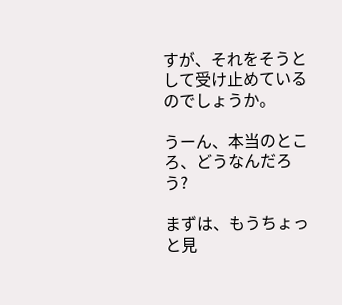すが、それをそうとして受け止めているのでしょうか。

うーん、本当のところ、どうなんだろう?

まずは、もうちょっと見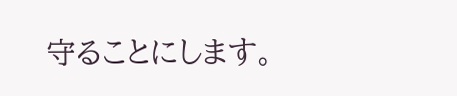守ることにします。